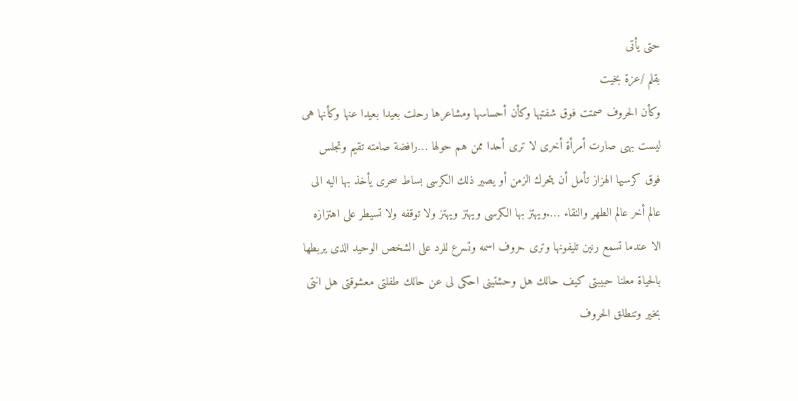حتى يأتى
بقلم /عزة بخيت
وكأن الحروف صمتت فوق شفتيها وكأن أحساسها ومشاعرها رحلت بعيدا بعيدا عنها وكأنها هى ليست بهى صارت أمرأة أخرى لا ترى أحدا ممن هم حولها …رافضة صامته تقيم وتجلس فوق كرسيها الهزاز تأمل أن يتحرك الزمن أو يصير ذلك الكرسى بساط سحرى يأخذ بها اليه الى عالم أخر عالم الطهر والنقاء ….ويهتز بها الكرسى ويهتز ويهتز ولا توقفه ولا تسيطر على اهتزازه الا عندما تسمع رنين تليفونها وترى حروف اسمه وتسرع للرد على الشخص الوحيد الذى يربطها بالحياة معلنا حبيبتى كيف حالك هل وحشتينى احكى لى عن حالك طفلتى معشوقتى هل انتى بخير وتنطلق الحروف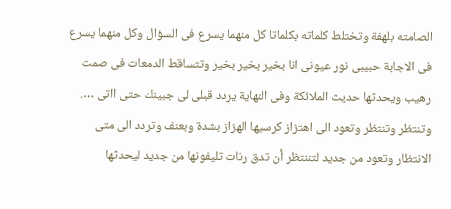الصامته بلهفة وتختلط كلماته بكلماتا كل منهما يسرع فى السؤال وكل منهما يسرع فى الاجابة حبيبى نور عيونى انا بخير بخير بخير وتتساقط الدمعات فى صمت رهيب ويحدثها حديث الملائكة وفى النهاية يردد قبلى لى جبينك حتى ااتى ….
وتنتظر وتنتظر وتعود الى اهتزاز كرسيها الهزاز بشدة وبعنف وتردد الى متى الانتظار وتعود من جديد لتننتظر أن تدق رنات تليفونها من جديد ليحدثها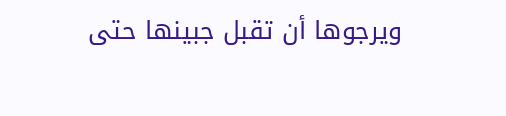ويرجوها أن تقبل جبينها حتى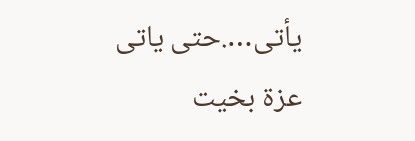يأتى….حتى ياتى
عزة بخيت